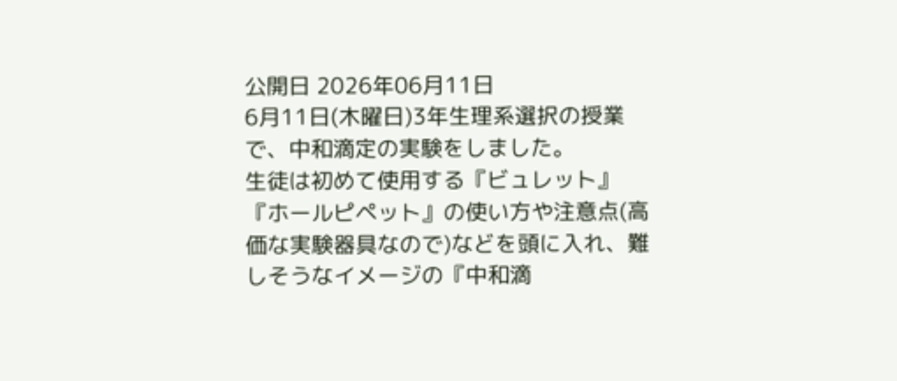公開日 2026年06月11日
6月11日(木曜日)3年生理系選択の授業で、中和滴定の実験をしました。
生徒は初めて使用する『ビュレット』『ホールピペット』の使い方や注意点(高価な実験器具なので)などを頭に入れ、難しそうなイメージの『中和滴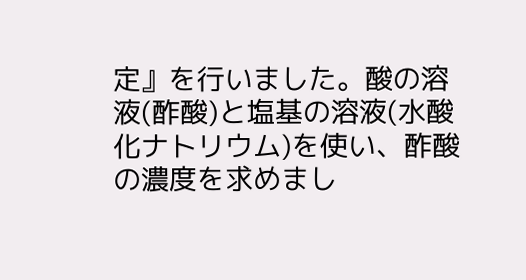定』を行いました。酸の溶液(酢酸)と塩基の溶液(水酸化ナトリウム)を使い、酢酸の濃度を求めまし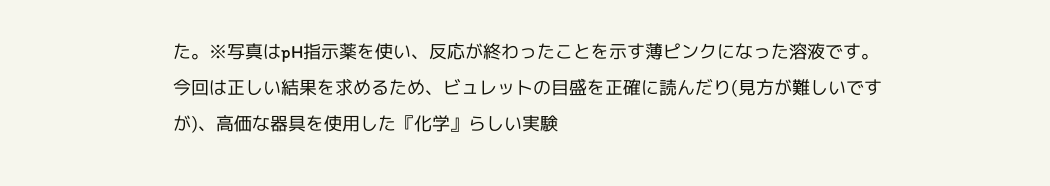た。※写真はpH指示薬を使い、反応が終わったことを示す薄ピンクになった溶液です。
今回は正しい結果を求めるため、ビュレットの目盛を正確に読んだり(見方が難しいですが)、高価な器具を使用した『化学』らしい実験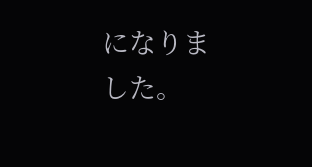になりました。